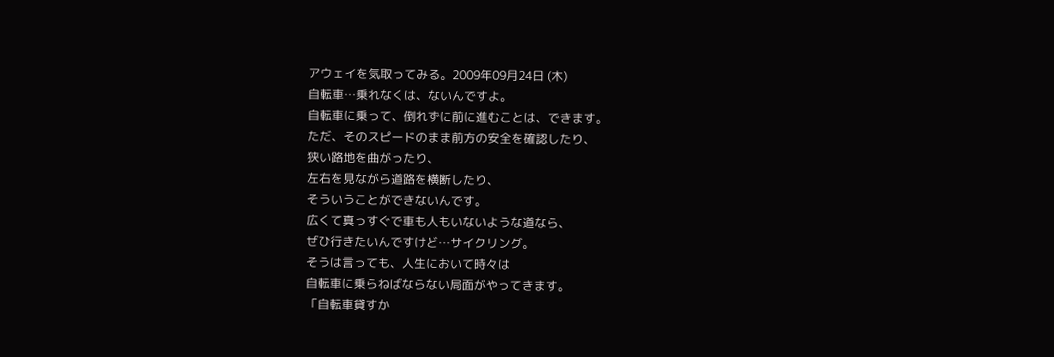アウェイを気取ってみる。2009年09月24日 (木)
自転車…乗れなくは、ないんですよ。
自転車に乗って、倒れずに前に進むことは、できます。
ただ、そのスピードのまま前方の安全を確認したり、
狭い路地を曲がったり、
左右を見ながら道路を横断したり、
そういうことができないんです。
広くて真っすぐで車も人もいないような道なら、
ぜひ行きたいんですけど…サイクリング。
そうは言っても、人生において時々は
自転車に乗らねばならない局面がやってきます。
「自転車貸すか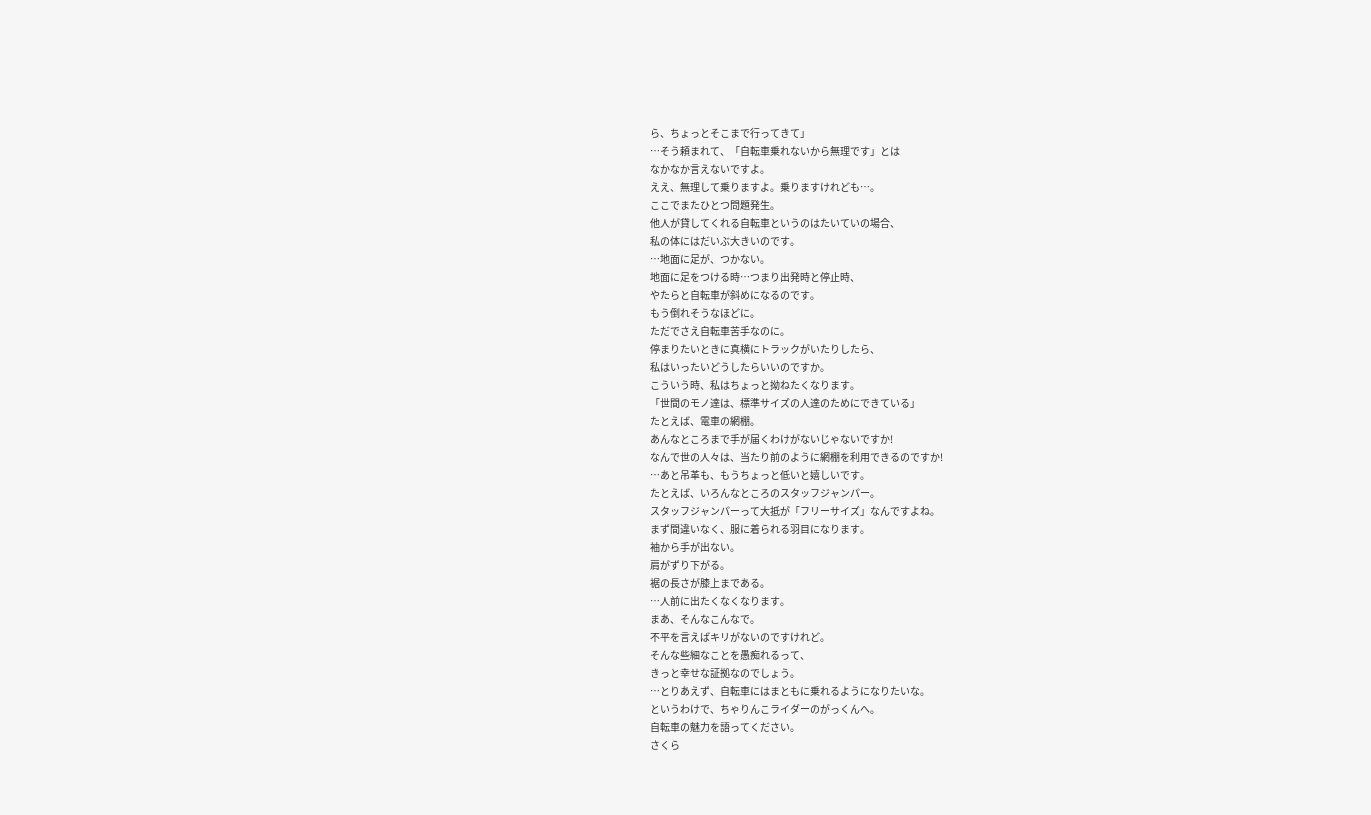ら、ちょっとそこまで行ってきて」
…そう頼まれて、「自転車乗れないから無理です」とは
なかなか言えないですよ。
ええ、無理して乗りますよ。乗りますけれども…。
ここでまたひとつ問題発生。
他人が貸してくれる自転車というのはたいていの場合、
私の体にはだいぶ大きいのです。
…地面に足が、つかない。
地面に足をつける時…つまり出発時と停止時、
やたらと自転車が斜めになるのです。
もう倒れそうなほどに。
ただでさえ自転車苦手なのに。
停まりたいときに真横にトラックがいたりしたら、
私はいったいどうしたらいいのですか。
こういう時、私はちょっと拗ねたくなります。
「世間のモノ達は、標準サイズの人達のためにできている」
たとえば、電車の網棚。
あんなところまで手が届くわけがないじゃないですか!
なんで世の人々は、当たり前のように網棚を利用できるのですか!
…あと吊革も、もうちょっと低いと嬉しいです。
たとえば、いろんなところのスタッフジャンパー。
スタッフジャンパーって大抵が「フリーサイズ」なんですよね。
まず間違いなく、服に着られる羽目になります。
袖から手が出ない。
肩がずり下がる。
裾の長さが膝上まである。
…人前に出たくなくなります。
まあ、そんなこんなで。
不平を言えばキリがないのですけれど。
そんな些細なことを愚痴れるって、
きっと幸せな証拠なのでしょう。
…とりあえず、自転車にはまともに乗れるようになりたいな。
というわけで、ちゃりんこライダーのがっくんへ。
自転車の魅力を語ってください。
さくら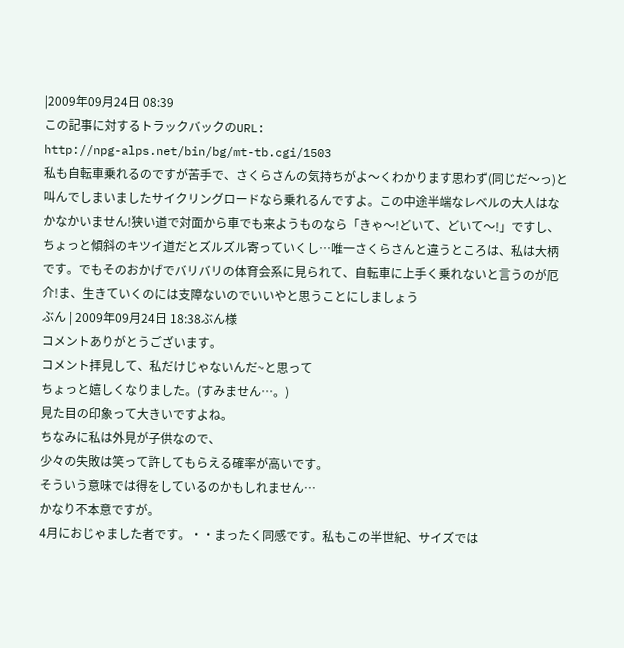|2009年09月24日 08:39
この記事に対するトラックバックのURL:
http://npg-alps.net/bin/bg/mt-tb.cgi/1503
私も自転車乗れるのですが苦手で、さくらさんの気持ちがよ〜くわかります思わず(同じだ〜っ)と叫んでしまいましたサイクリングロードなら乗れるんですよ。この中途半端なレベルの大人はなかなかいません!狭い道で対面から車でも来ようものなら「きゃ〜!どいて、どいて〜!」ですし、ちょっと傾斜のキツイ道だとズルズル寄っていくし…唯一さくらさんと違うところは、私は大柄です。でもそのおかげでバリバリの体育会系に見られて、自転車に上手く乗れないと言うのが厄介!ま、生きていくのには支障ないのでいいやと思うことにしましょう
ぶん | 2009年09月24日 18:38ぶん様
コメントありがとうございます。
コメント拝見して、私だけじゃないんだ~と思って
ちょっと嬉しくなりました。(すみません…。)
見た目の印象って大きいですよね。
ちなみに私は外見が子供なので、
少々の失敗は笑って許してもらえる確率が高いです。
そういう意味では得をしているのかもしれません…
かなり不本意ですが。
4月におじゃました者です。・・まったく同感です。私もこの半世紀、サイズでは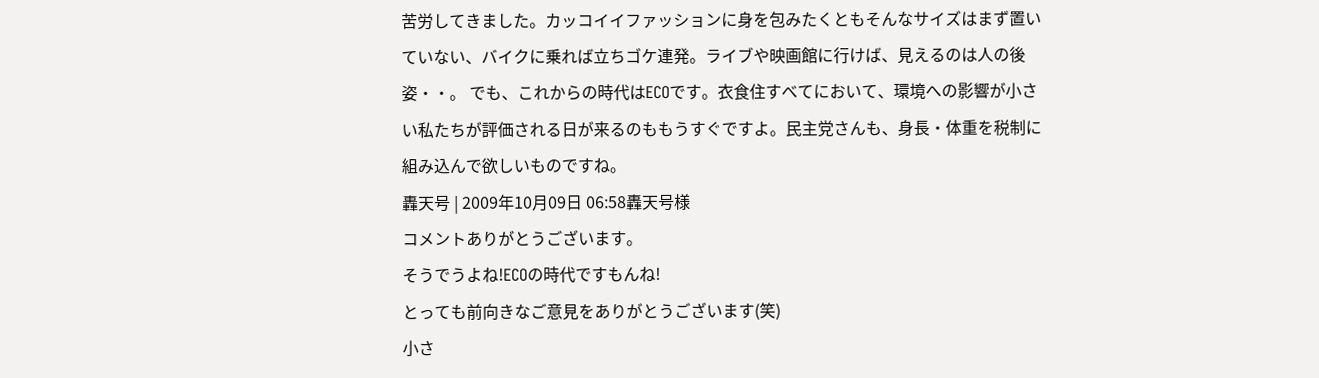苦労してきました。カッコイイファッションに身を包みたくともそんなサイズはまず置いていない、バイクに乗れば立ちゴケ連発。ライブや映画館に行けば、見えるのは人の後姿・・。 でも、これからの時代はECOです。衣食住すべてにおいて、環境への影響が小さい私たちが評価される日が来るのももうすぐですよ。民主党さんも、身長・体重を税制に組み込んで欲しいものですね。
轟天号 | 2009年10月09日 06:58轟天号様
コメントありがとうございます。
そうでうよね!ECOの時代ですもんね!
とっても前向きなご意見をありがとうございます(笑)
小さ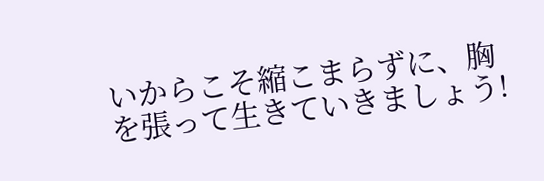いからこそ縮こまらずに、胸を張って生きていきましょう!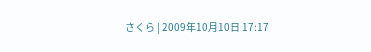さくら | 2009年10月10日 17:17